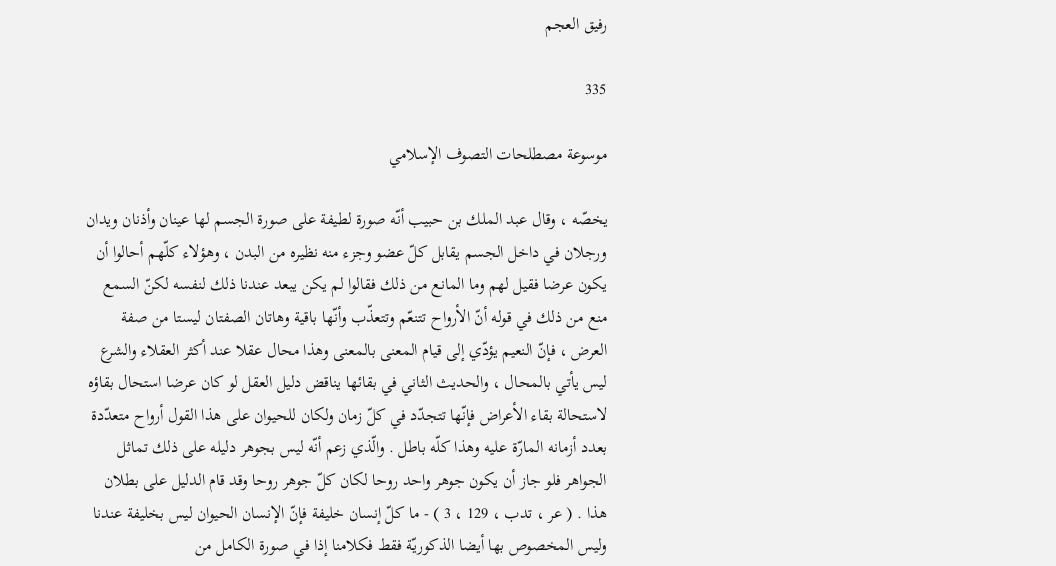رفيق العجم

335

موسوعة مصطلحات التصوف الإسلامي

يخصّه ، وقال عبد الملك بن حبيب أنّه صورة لطيفة على صورة الجسم لها عينان وأذنان ويدان ورجلان في داخل الجسم يقابل كلّ عضو وجزء منه نظيره من البدن ، وهؤلاء كلّهم أحالوا أن يكون عرضا فقيل لهم وما المانع من ذلك فقالوا لم يكن يبعد عندنا ذلك لنفسه لكنّ السمع منع من ذلك في قوله أنّ الأرواح تتنعّم وتتعذّب وأنّها باقية وهاتان الصفتان ليستا من صفة العرض ، فإنّ النعيم يؤدّي إلى قيام المعنى بالمعنى وهذا محال عقلا عند أكثر العقلاء والشرع ليس يأتي بالمحال ، والحديث الثاني في بقائها يناقض دليل العقل لو كان عرضا استحال بقاؤه لاستحالة بقاء الأعراض فإنّها تتجدّد في كلّ زمان ولكان للحيوان على هذا القول أرواح متعدّدة بعدد أزمانه المارّة عليه وهذا كلّه باطل . والّذي زعم أنّه ليس بجوهر دليله على ذلك تماثل الجواهر فلو جاز أن يكون جوهر واحد روحا لكان كلّ جوهر روحا وقد قام الدليل على بطلان هذا . ( عر ، تدب ، 129 ، 3 ) - ما كلّ إنسان خليفة فإنّ الإنسان الحيوان ليس بخليفة عندنا وليس المخصوص بها أيضا الذكوريّة فقط فكلامنا إذا في صورة الكامل من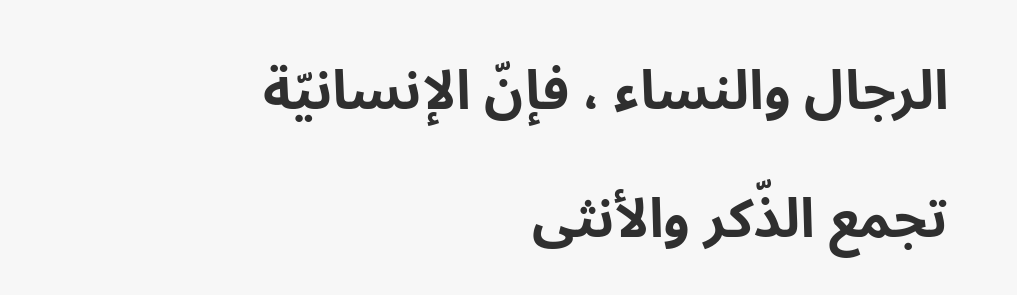الرجال والنساء ، فإنّ الإنسانيّة تجمع الذّكر والأنثى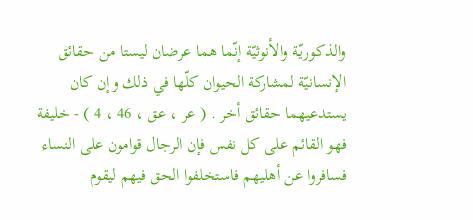والذكوريّة والأنوثيّة إنّما هما عرضان ليستا من حقائق الإنسانيّة لمشاركة الحيوان كلّها في ذلك وإن كان يستدعيهما حقائق أخر . ( عر ، عق ، 46 ، 4 ) - خليفة فهو القائم على كل نفس فإن الرجال قوامون على النساء فسافروا عن أهليهم فاستخلفوا الحق فيهم ليقوم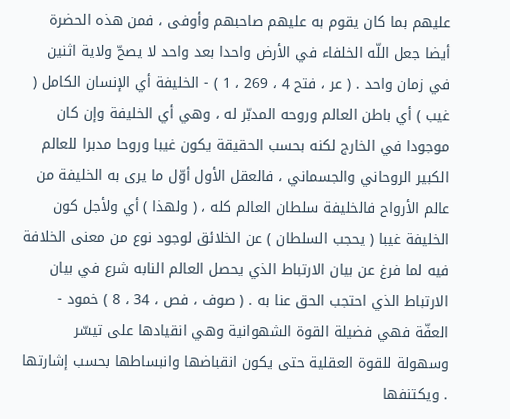عليهم بما كان يقوم به عليهم صاحبهم وأوفى ، فمن هذه الحضرة أيضا جعل اللّه الخلفاء في الأرض واحدا بعد واحد لا يصحّ ولاية اثنين في زمان واحد . ( عر ، فتح 4 ، 269 ، 1 ) - الخليفة أي الإنسان الكامل ( غيب ) أي باطن العالم وروحه المدبّر له ، وهي أي الخليفة وإن كان موجودا في الخارج لكنه بحسب الحقيقة يكون غيبا وروحا مدبرا للعالم الكبير الروحاني والجسماني ، فالعقل الأول أوّل ما يرى به الخليفة من عالم الأرواح فالخليفة سلطان العالم كله ، ( ولهذا ) أي ولأجل كون الخليفة غيبا ( يحجب السلطان ) عن الخلائق لوجود نوع من معنى الخلافة فيه لما فرغ عن بيان الارتباط الذي يحصل العالم النابه شرع في بيان الارتباط الذي احتجب الحق عنا به . ( صوف ، فص ، 34 ، 8 ) خمود - العفّة فهي فضيلة القوة الشهوانية وهي انقيادها على تيسّر وسهولة للقوة العقلية حتى يكون انقباضها وانبساطها بحسب إشارتها . ويكتنفها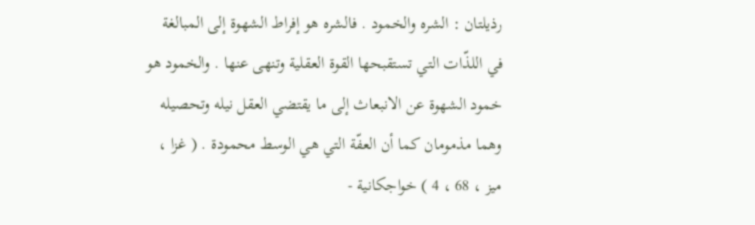رذيلتان : الشره والخمود . فالشره هو إفراط الشهوة إلى المبالغة في اللذّات التي تستقبحها القوة العقلية وتنهى عنها . والخمود هو خمود الشهوة عن الانبعاث إلى ما يقتضي العقل نيله وتحصيله وهما مذمومان كما أن العفّة التي هي الوسط محمودة . ( غزا ، ميز ، 68 ، 4 ) خواجكانية -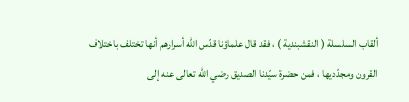ألقاب السلسلة ( النقشبندية ) ، فقد قال علماؤنا قدّس اللّه أسرارهم أنها تختلف باختلاف القرون ومجدّديها ، فمن حضرة سيّدنا الصديق رضي اللّه تعالى عنه إلى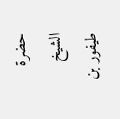حضرة الشيخ طيفور بن